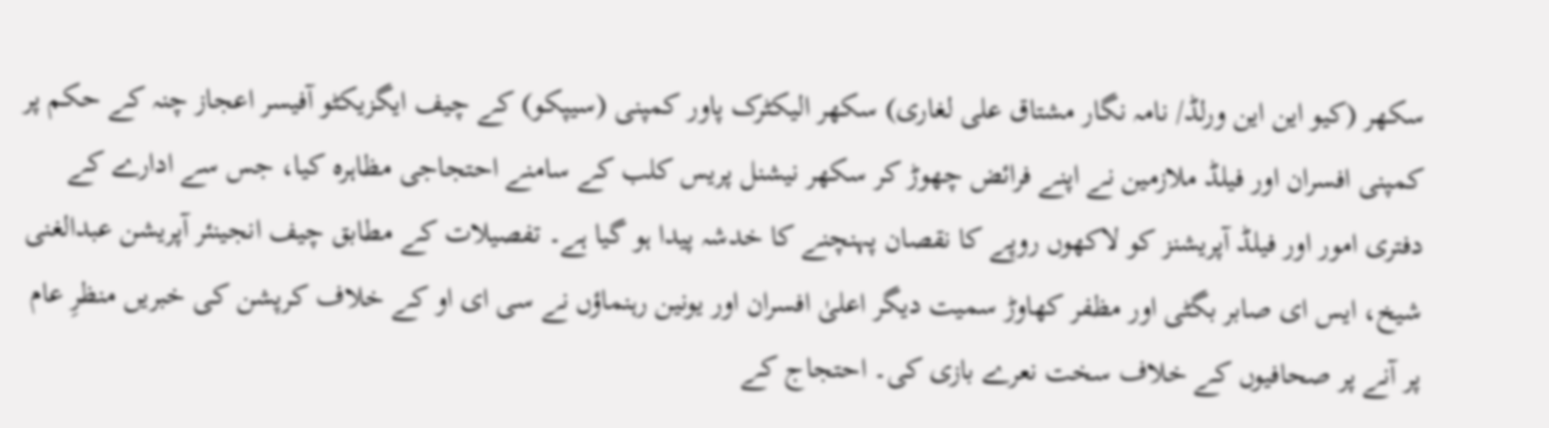سکھر (کیو این این ورلڈ/ نامہ نگار مشتاق علی لغاری) سکھر الیکٹرک پاور کمپنی (سیپکو) کے چیف ایگزیکٹو آفیسر اعجاز چنہ کے حکم پر کمپنی افسران اور فیلڈ ملازمین نے اپنے فرائض چھوڑ کر سکھر نیشنل پریس کلب کے سامنے احتجاجی مظاہرہ کیا، جس سے ادارے کے دفتری امور اور فیلڈ آپریشنز کو لاکھوں روپے کا نقصان پہنچنے کا خدشہ پیدا ہو گیا ہے۔ تفصیلات کے مطابق چیف انجینئر آپریشن عبدالغنی شیخ، ایس ای صابر بگٹی اور مظفر کھاوڑ سمیت دیگر اعلیٰ افسران اور یونین رہنماؤں نے سی ای او کے خلاف کرپشن کی خبریں منظرِ عام پر آنے پر صحافیوں کے خلاف سخت نعرے بازی کی۔ احتجاج کے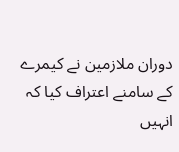دوران ملازمین نے کیمرے کے سامنے اعتراف کیا کہ انہیں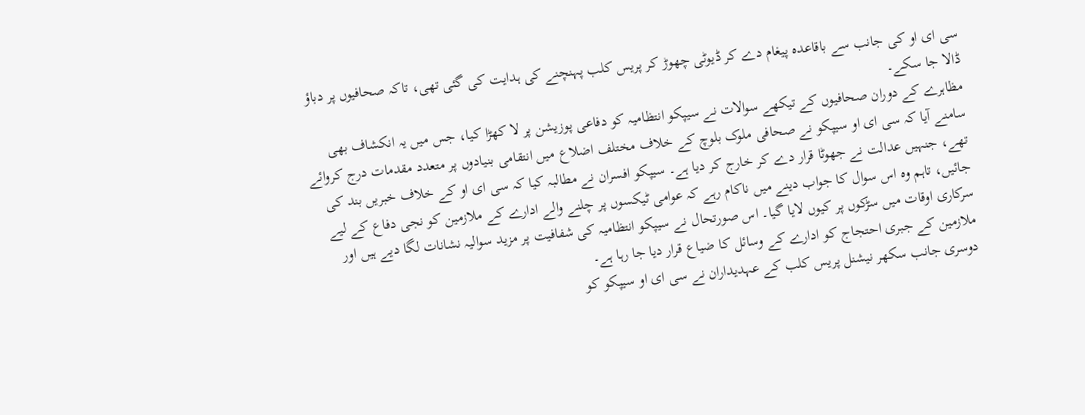سی ای او کی جانب سے باقاعدہ پیغام دے کر ڈیوٹی چھوڑ کر پریس کلب پہنچنے کی ہدایت کی گئی تھی، تاکہ صحافیوں پر دباؤ ڈالا جا سکے۔
مظاہرے کے دوران صحافیوں کے تیکھے سوالات نے سیپکو انتظامیہ کو دفاعی پوزیشن پر لا کھڑا کیا، جس میں یہ انکشاف بھی سامنے آیا کہ سی ای او سیپکو نے صحافی ملوک بلوچ کے خلاف مختلف اضلاع میں انتقامی بنیادوں پر متعدد مقدمات درج کروائے تھے، جنہیں عدالت نے جھوٹا قرار دے کر خارج کر دیا ہے۔ سیپکو افسران نے مطالبہ کیا کہ سی ای او کے خلاف خبریں بند کی جائیں، تاہم وہ اس سوال کا جواب دینے میں ناکام رہے کہ عوامی ٹیکسوں پر چلنے والے ادارے کے ملازمین کو نجی دفاع کے لیے سرکاری اوقات میں سڑکوں پر کیوں لایا گیا۔ اس صورتحال نے سیپکو انتظامیہ کی شفافیت پر مزید سوالیہ نشانات لگا دیے ہیں اور ملازمین کے جبری احتجاج کو ادارے کے وسائل کا ضیاع قرار دیا جا رہا ہے۔
دوسری جانب سکھر نیشنل پریس کلب کے عہدیداران نے سی ای او سیپکو کو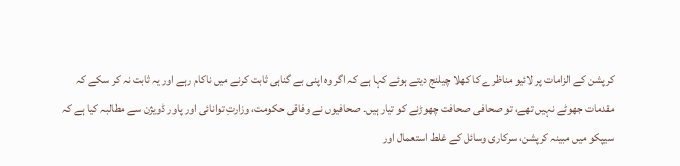کرپشن کے الزامات پر لائیو مناظرے کا کھلا چیلنج دیتے ہوئے کہا ہے کہ اگر وہ اپنی بے گناہی ثابت کرنے میں ناکام رہے اور یہ ثابت نہ کر سکے کہ مقدمات جھوٹے نہیں تھے، تو صحافی صحافت چھوڑنے کو تیار ہیں۔ صحافیوں نے وفاقی حکومت، وزارتِ توانائی اور پاور ڈویژن سے مطالبہ کیا ہے کہ سیپکو میں مبینہ کرپشن، سرکاری وسائل کے غلط استعمال اور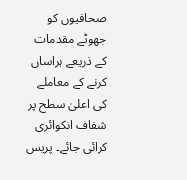صحافیوں کو جھوٹے مقدمات کے ذریعے ہراساں کرنے کے معاملے کی اعلیٰ سطح پر شفاف انکوائری کرائی جائے۔ پریس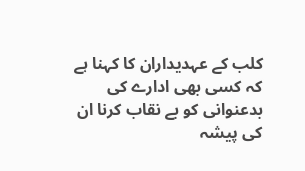کلب کے عہدیداران کا کہنا ہے کہ کسی بھی ادارے کی بدعنوانی کو بے نقاب کرنا ان کی پیشہ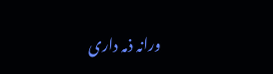ورانہ ذمہ داری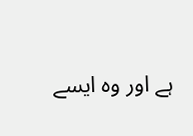ہے اور وہ ایسے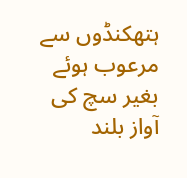ہتھکنڈوں سے مرعوب ہوئے بغیر سچ کی آواز بلند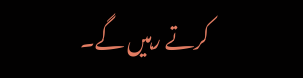کرتے رہیں گے۔